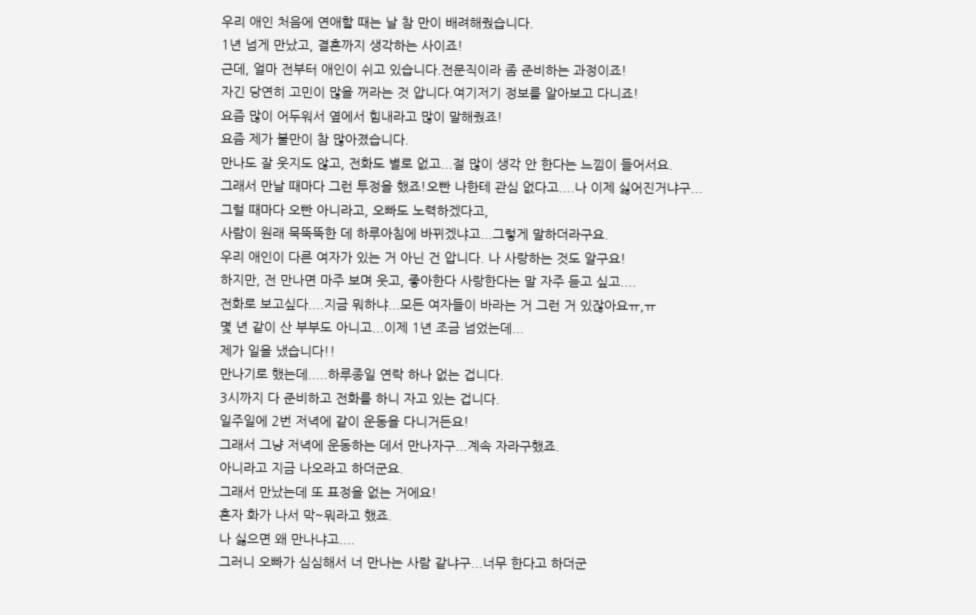우리 애인 처음에 연애할 때는 날 참 만이 배려해줬습니다.
1년 넘게 만났고, 결혼까지 생각하는 사이죠!
근데, 얼마 전부터 애인이 쉬고 있습니다.전문직이라 좀 준비하는 과정이죠!
자긴 당연히 고민이 많을 꺼라는 것 압니다.여기저기 정보를 알아보고 다니죠!
요즘 많이 어두워서 옆에서 힘내라고 많이 말해줬죠!
요즘 제가 불만이 참 많아졌습니다.
만나도 잘 웃지도 않고, 전화도 별로 없고...절 많이 생각 안 한다는 느낌이 들어서요.
그래서 만날 때마다 그런 투정을 했죠!오빤 나한테 관심 없다고....나 이제 싫어진거냐구...
그럴 때마다 오빤 아니라고, 오빠도 노력하겠다고,
사람이 원래 묵뚝뚝한 데 하루아침에 바뀌겠냐고...그렇게 말하더라구요.
우리 애인이 다른 여자가 있는 거 아닌 건 압니다. 나 사랑하는 것도 알구요!
하지만, 전 만나면 마주 보며 웃고, 좋아한다 사랑한다는 말 자주 듣고 싶고....
전화로 보고싶다....지금 뭐하냐...모든 여자들이 바라는 거 그런 거 있잖아요ㅠ,ㅠ
몇 년 같이 산 부부도 아니고...이제 1년 조금 넘었는데...
제가 일을 냈습니다!!
만나기로 했는데.....하루종일 연락 하나 없는 겁니다.
3시까지 다 준비하고 전화를 하니 자고 있는 겁니다.
일주일에 2번 저녁에 같이 운동을 다니거든요!
그래서 그냥 저녁에 운동하는 데서 만나자구...계속 자라구했죠.
아니라고 지금 나오라고 하더군요.
그래서 만났는데 또 표정을 없는 거에요!
혼자 화가 나서 막~뭐라고 했죠.
나 싫으면 왜 만나냐고....
그러니 오빠가 심심해서 너 만나는 사람 같냐구...너무 한다고 하더군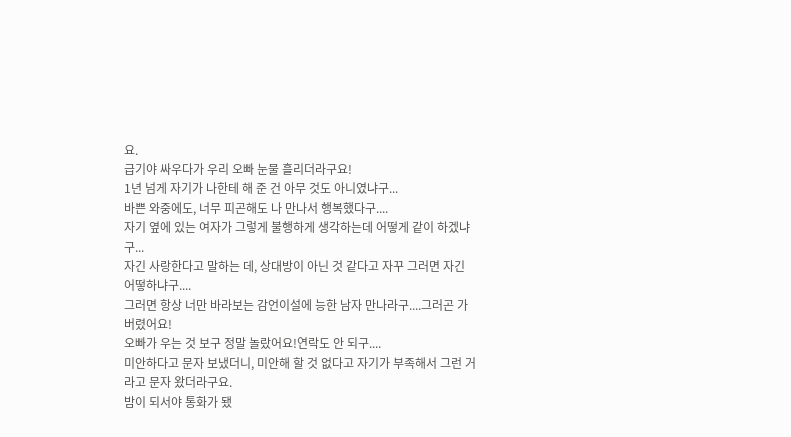요.
급기야 싸우다가 우리 오빠 눈물 흘리더라구요!
1년 넘게 자기가 나한테 해 준 건 아무 것도 아니였냐구...
바쁜 와중에도, 너무 피곤해도 나 만나서 행복했다구....
자기 옆에 있는 여자가 그렇게 불행하게 생각하는데 어떻게 같이 하겠냐구...
자긴 사랑한다고 말하는 데, 상대방이 아닌 것 같다고 자꾸 그러면 자긴 어떻하냐구....
그러면 항상 너만 바라보는 감언이설에 능한 남자 만나라구....그러곤 가버렸어요!
오빠가 우는 것 보구 정말 놀랐어요!연락도 안 되구....
미안하다고 문자 보냈더니, 미안해 할 것 없다고 자기가 부족해서 그런 거라고 문자 왔더라구요.
밤이 되서야 통화가 됐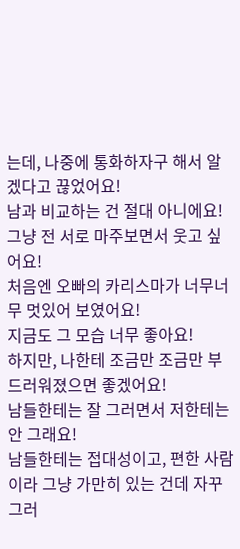는데, 나중에 통화하자구 해서 알겠다고 끊었어요!
남과 비교하는 건 절대 아니에요!
그냥 전 서로 마주보면서 웃고 싶어요!
처음엔 오빠의 카리스마가 너무너무 멋있어 보였어요!
지금도 그 모습 너무 좋아요!
하지만, 나한테 조금만 조금만 부드러워졌으면 좋겠어요!
남들한테는 잘 그러면서 저한테는 안 그래요!
남들한테는 접대성이고, 편한 사람이라 그냥 가만히 있는 건데 자꾸 그러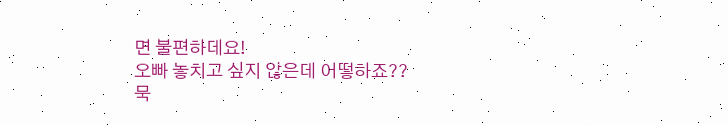면 불편하데요!
오빠 놓치고 싶지 않은데 어떻하죠??
묵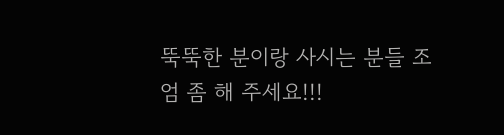뚝뚝한 분이랑 사시는 분들 조엄 좀 해 주세요!!!